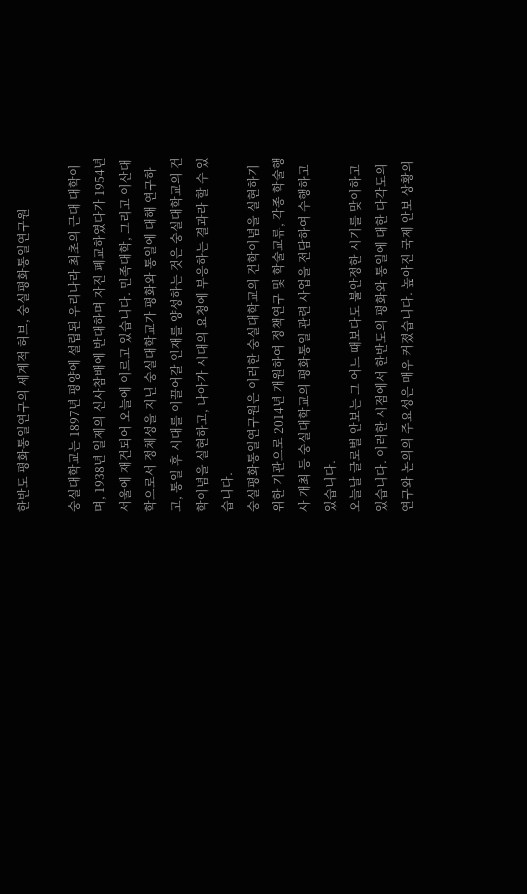한반도 평화통일연구의 세계적 허브, 숭실평화통일연구원

숭실대학교는 1897년 평양에 설립된 우리나라 최초의 근대 대학이며, 1938년 일제의 신사참배에 반대하며 자진 폐교하였다가 1954년 서울에 재건되어 오늘에 이르고 있습니다. 민족대학, 그리고 이산대학으로서 정체성을 지닌 숭실대학교가 평화와 통일에 대해 연구하고, 통일 후 시대를 이끌어갈 인재를 양성하는 것은 숭실대학교의 건학이념을 실현하고, 나아가 시대의 요청에 부응하는 결과라 할 수 있습니다.
숭실평화통일연구원은 이러한 숭실대학교의 건학이념을 실현하기 위한 기관으로 2014년 개원하여 정책연구 및 학술교류, 각종 학술행사 개최 등 숭실대학교의 평화통일 관련 사업을 전담하여 수행하고 있습니다.
오늘날 글로벌 안보는 그 어느 때보다도 불안정한 시기를 맞이하고 있습니다. 이러한 시점에서 한반도의 평화와 통일에 대한 다각도의 연구와 논의의 주요성은 매우 커졌습니다. 높아진 국제 안보 상황의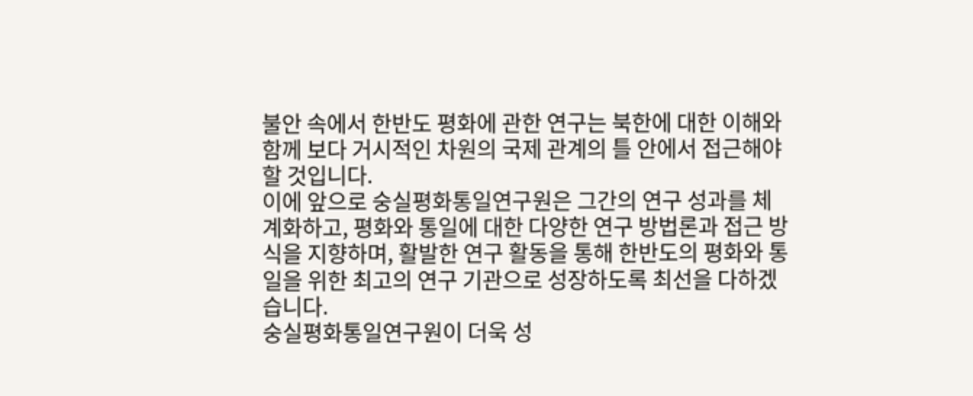불안 속에서 한반도 평화에 관한 연구는 북한에 대한 이해와 함께 보다 거시적인 차원의 국제 관계의 틀 안에서 접근해야 할 것입니다.
이에 앞으로 숭실평화통일연구원은 그간의 연구 성과를 체계화하고, 평화와 통일에 대한 다양한 연구 방법론과 접근 방식을 지향하며, 활발한 연구 활동을 통해 한반도의 평화와 통일을 위한 최고의 연구 기관으로 성장하도록 최선을 다하겠습니다.
숭실평화통일연구원이 더욱 성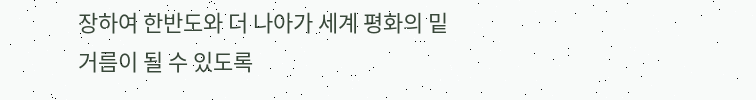장하여 한반도와 더 나아가 세계 평화의 밑거름이 될 수 있도록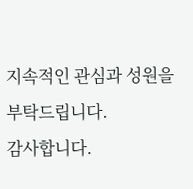지속적인 관심과 성원을 부탁드립니다.
감사합니다.